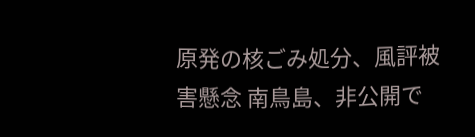原発の核ごみ処分、風評被害懸念 南鳥島、非公開で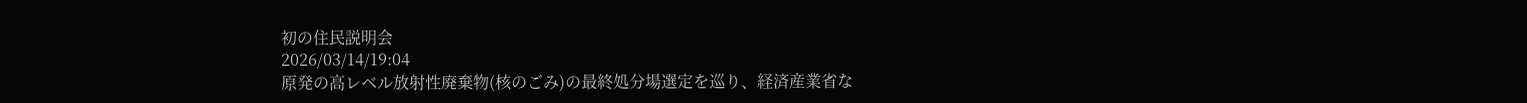初の住民説明会
2026/03/14/19:04
原発の高レベル放射性廃棄物(核のごみ)の最終処分場選定を巡り、経済産業省な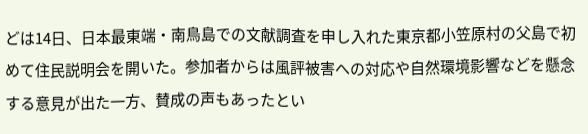どは14日、日本最東端・南鳥島での文献調査を申し入れた東京都小笠原村の父島で初めて住民説明会を開いた。参加者からは風評被害への対応や自然環境影響などを懸念する意見が出た一方、賛成の声もあったとい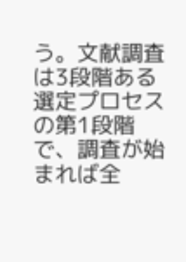う。文献調査は3段階ある選定プロセスの第1段階で、調査が始まれば全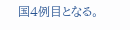国4例目となる。